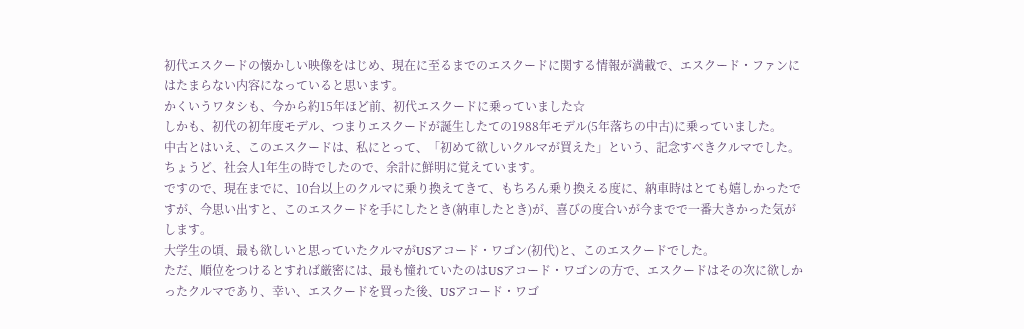初代エスクードの懐かしい映像をはじめ、現在に至るまでのエスクードに関する情報が満載で、エスクード・ファンにはたまらない内容になっていると思います。
かくいうワタシも、今から約15年ほど前、初代エスクードに乗っていました☆
しかも、初代の初年度モデル、つまりエスクードが誕生したての1988年モデル(5年落ちの中古)に乗っていました。
中古とはいえ、このエスクードは、私にとって、「初めて欲しいクルマが買えた」という、記念すべきクルマでした。
ちょうど、社会人1年生の時でしたので、余計に鮮明に覚えています。
ですので、現在までに、10台以上のクルマに乗り換えてきて、もちろん乗り換える度に、納車時はとても嬉しかったですが、今思い出すと、このエスクードを手にしたとき(納車したとき)が、喜びの度合いが今までで一番大きかった気がします。
大学生の頃、最も欲しいと思っていたクルマがUSアコード・ワゴン(初代)と、このエスクードでした。
ただ、順位をつけるとすれば厳密には、最も憧れていたのはUSアコード・ワゴンの方で、エスクードはその次に欲しかったクルマであり、幸い、エスクードを買った後、USアコード・ワゴ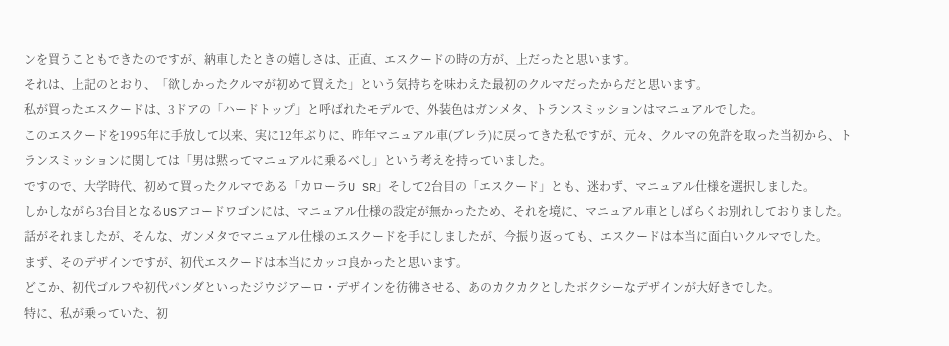ンを買うこともできたのですが、納車したときの嬉しさは、正直、エスクードの時の方が、上だったと思います。
それは、上記のとおり、「欲しかったクルマが初めて買えた」という気持ちを味わえた最初のクルマだったからだと思います。
私が買ったエスクードは、3ドアの「ハードトップ」と呼ばれたモデルで、外装色はガンメタ、トランスミッションはマニュアルでした。
このエスクードを1995年に手放して以来、実に12年ぶりに、昨年マニュアル車(ブレラ)に戻ってきた私ですが、元々、クルマの免許を取った当初から、トランスミッションに関しては「男は黙ってマニュアルに乗るべし」という考えを持っていました。
ですので、大学時代、初めて買ったクルマである「カローラU SR」そして2台目の「エスクード」とも、迷わず、マニュアル仕様を選択しました。
しかしながら3台目となるUSアコードワゴンには、マニュアル仕様の設定が無かったため、それを境に、マニュアル車としばらくお別れしておりました。
話がそれましたが、そんな、ガンメタでマニュアル仕様のエスクードを手にしましたが、今振り返っても、エスクードは本当に面白いクルマでした。
まず、そのデザインですが、初代エスクードは本当にカッコ良かったと思います。
どこか、初代ゴルフや初代パンダといったジウジアーロ・デザインを彷彿させる、あのカクカクとしたボクシーなデザインが大好きでした。
特に、私が乗っていた、初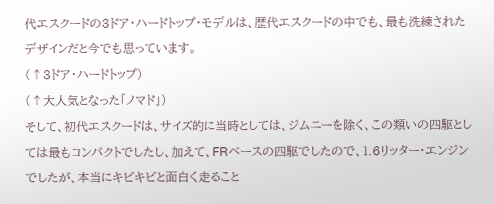代エスクードの3ドア・ハードトップ・モデルは、歴代エスクードの中でも、最も洗練されたデザインだと今でも思っています。
(↑3ドア・ハードトップ)
(↑大人気となった「ノマド」)
そして、初代エスクードは、サイズ的に当時としては、ジムニーを除く、この類いの四駆としては最もコンパクトでしたし、加えて、FRベースの四駆でしたので、1.6リッター・エンジンでしたが、本当にキビキビと面白く走ること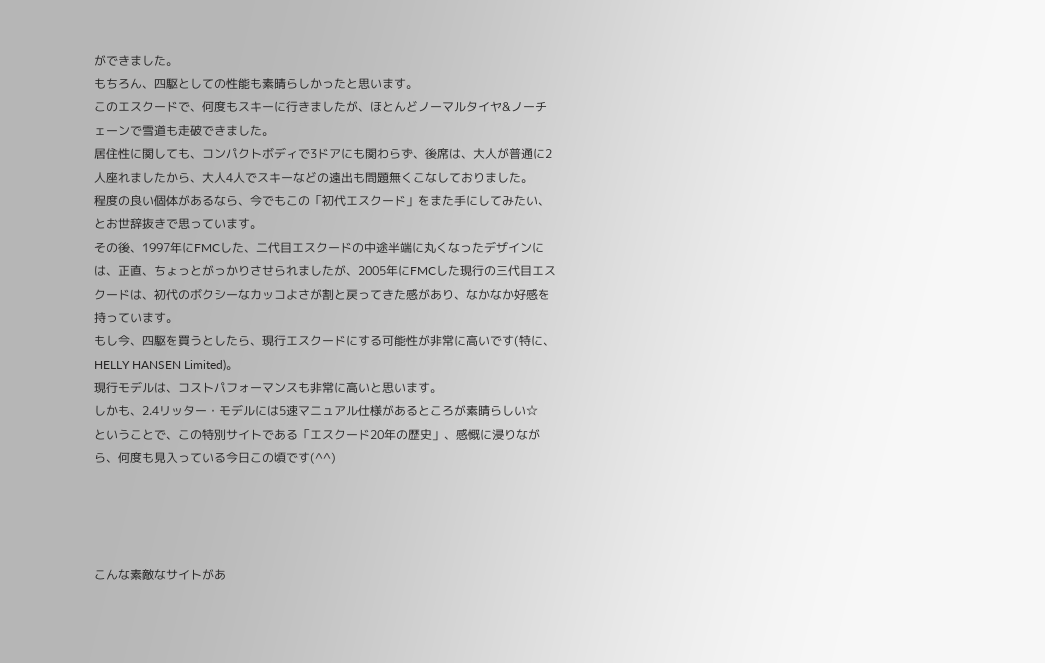ができました。
もちろん、四駆としての性能も素晴らしかったと思います。
このエスクードで、何度もスキーに行きましたが、ほとんどノーマルタイヤ&ノーチェーンで雪道も走破できました。
居住性に関しても、コンパクトボディで3ドアにも関わらず、後席は、大人が普通に2人座れましたから、大人4人でスキーなどの遠出も問題無くこなしておりました。
程度の良い個体があるなら、今でもこの「初代エスクード」をまた手にしてみたい、とお世辞抜きで思っています。
その後、1997年にFMCした、二代目エスクードの中途半端に丸くなったデザインには、正直、ちょっとがっかりさせられましたが、2005年にFMCした現行の三代目エスクードは、初代のボクシーなカッコよさが割と戻ってきた感があり、なかなか好感を持っています。
もし今、四駆を買うとしたら、現行エスクードにする可能性が非常に高いです(特に、HELLY HANSEN Limited)。
現行モデルは、コストパフォーマンスも非常に高いと思います。
しかも、2.4リッター・モデルには5速マニュアル仕様があるところが素晴らしい☆
ということで、この特別サイトである「エスクード20年の歴史」、感慨に浸りながら、何度も見入っている今日この頃です(^^)




こんな素敵なサイトがあ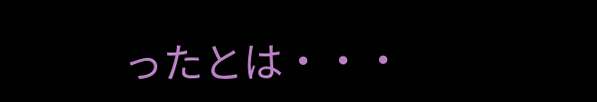ったとは・・・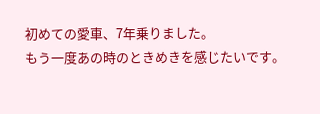初めての愛車、7年乗りました。
もう一度あの時のときめきを感じたいです。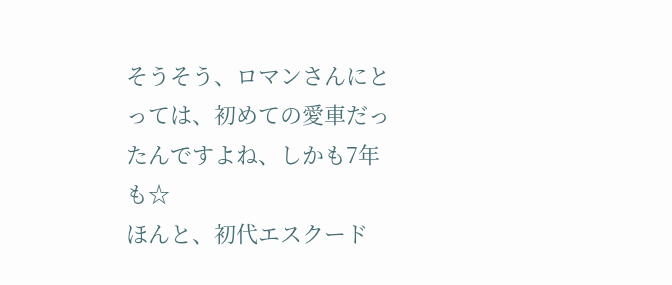そうそう、ロマンさんにとっては、初めての愛車だったんですよね、しかも7年も☆
ほんと、初代エスクード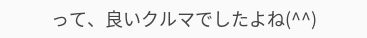って、良いクルマでしたよね(^^)